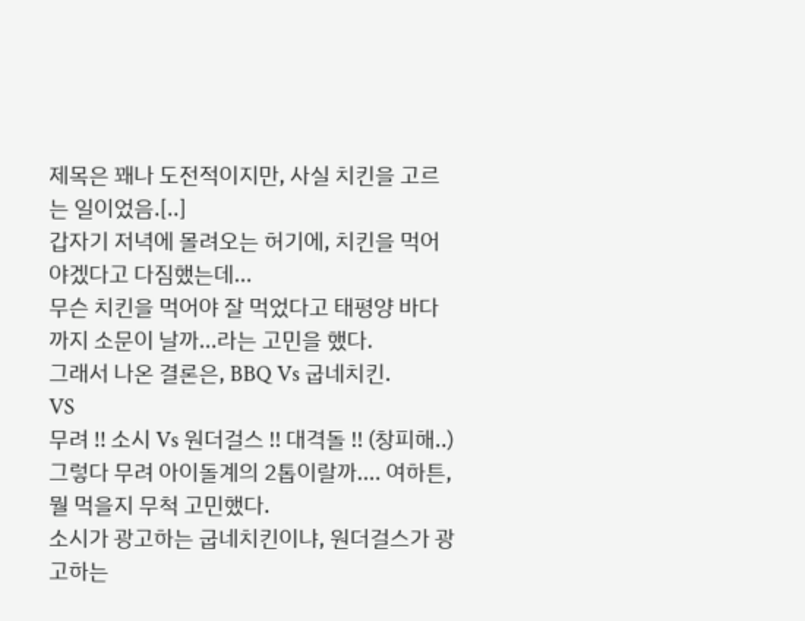제목은 꽤나 도전적이지만, 사실 치킨을 고르는 일이었음.[..]
갑자기 저녁에 몰려오는 허기에, 치킨을 먹어야겠다고 다짐했는데...
무슨 치킨을 먹어야 잘 먹었다고 태평양 바다까지 소문이 날까...라는 고민을 했다.
그래서 나온 결론은, BBQ Vs 굽네치킨.
VS
무려 !! 소시 Vs 원더걸스 !! 대격돌 !! (창피해..)
그렇다 무려 아이돌계의 2톱이랄까.... 여하튼, 뭘 먹을지 무척 고민했다.
소시가 광고하는 굽네치킨이냐, 원더걸스가 광고하는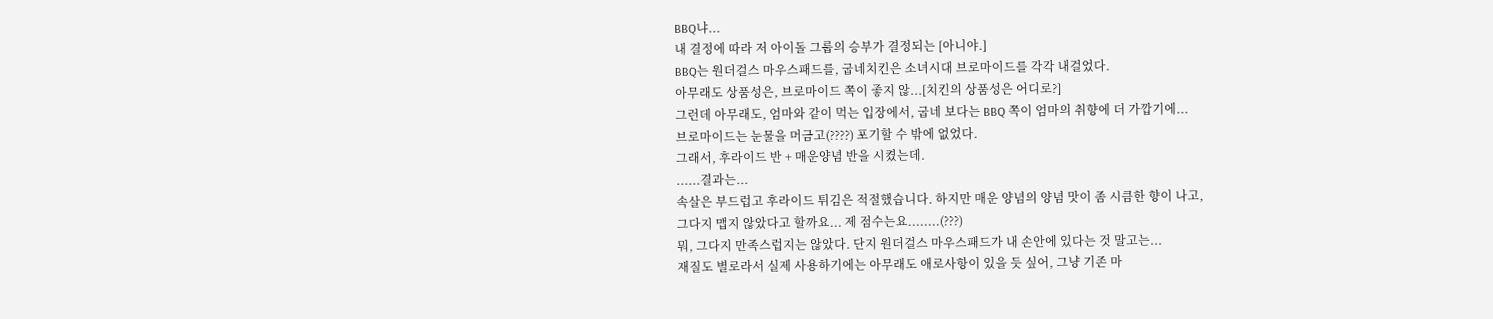BBQ냐...
내 결정에 따라 저 아이돌 그룹의 승부가 결정되는 [아니야.]
BBQ는 원더걸스 마우스패드를, 굽네치킨은 소녀시대 브로마이드를 각각 내걸었다.
아무래도 상품성은, 브로마이드 쪽이 좋지 않...[치킨의 상품성은 어디로?]
그런데 아무래도, 엄마와 같이 먹는 입장에서, 굽네 보다는 BBQ 쪽이 엄마의 취향에 더 가깝기에...
브로마이드는 눈물을 머금고(????) 포기할 수 밖에 없었다.
그래서, 후라이드 반 + 매운양념 반을 시켰는데.
......결과는...
속살은 부드럽고 후라이드 튀김은 적절했습니다. 하지만 매운 양념의 양념 맛이 좀 시큼한 향이 나고,
그다지 맵지 않았다고 할까요... 제 점수는요........(???)
뭐, 그다지 만족스럽지는 않았다. 단지 원더걸스 마우스패드가 내 손안에 있다는 것 말고는...
재질도 별로라서 실제 사용하기에는 아무래도 애로사항이 있을 듯 싶어, 그냥 기존 마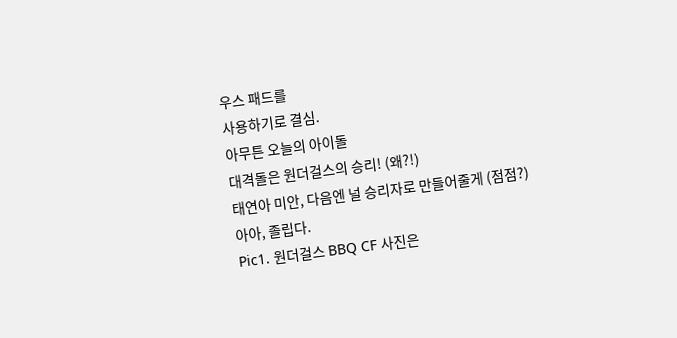우스 패드를
사용하기로 결심.
아무튼 오늘의 아이돌
대격돌은 원더걸스의 승리! (왜?!)
태연아 미안, 다음엔 널 승리자로 만들어줄게 (점점?)
아아, 졸립다.
Pic1. 원더걸스 BBQ CF 사진은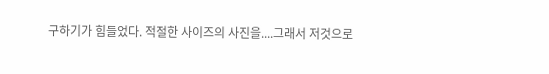구하기가 힘들었다. 적절한 사이즈의 사진을....그래서 저것으로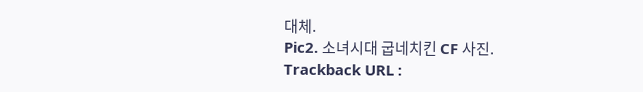대체.
Pic2. 소녀시대 굽네치킨 CF 사진.
Trackback URL :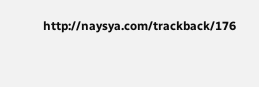http://naysya.com/trackback/176